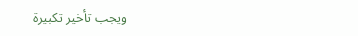ويجب تأخير تكبيرة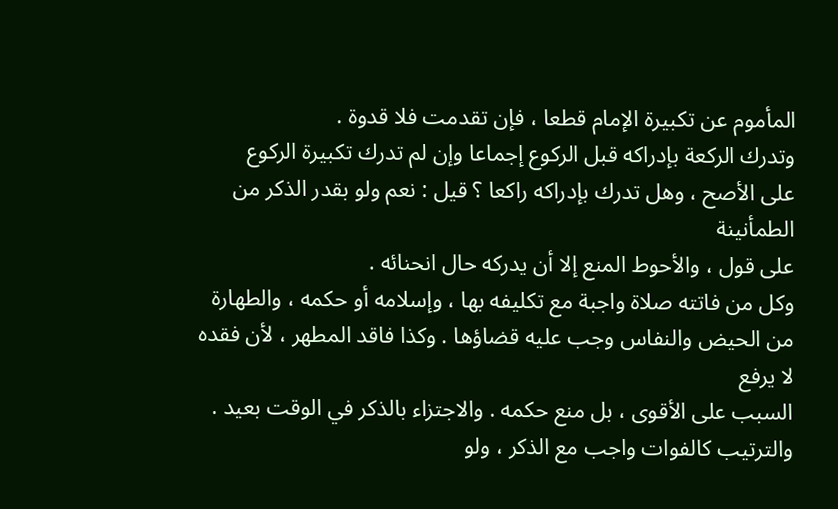المأموم عن تكبيرة الإمام قطعا ، فإن تقدمت فلا قدوة .
وتدرك الركعة بإدراكه قبل الركوع إجماعا وإن لم تدرك تكبيرة الركوع
على الأصح ، وهل تدرك بإدراكه راكعا ؟ قيل : نعم ولو بقدر الذكر من الطمأنينة
على قول ، والأحوط المنع إلا أن يدركه حال انحنائه .
وكل من فاتته صلاة واجبة مع تكليفه بها ، وإسلامه أو حكمه ، والطهارة
من الحيض والنفاس وجب عليه قضاؤها . وكذا فاقد المطهر ، لأن فقده لا يرفع
السبب على الأقوى ، بل منع حكمه . والاجتزاء بالذكر في الوقت بعيد .
والترتيب كالفوات واجب مع الذكر ، ولو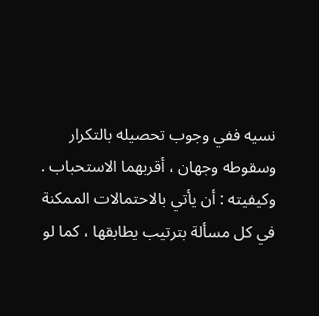نسيه ففي وجوب تحصيله بالتكرار
وسقوطه وجهان ، أقربهما الاستحباب . وكيفيته : أن يأتي بالاحتمالات الممكنة
في كل مسألة بترتيب يطابقها ، كما لو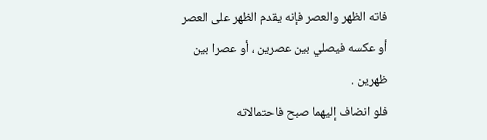فاته الظهر والعصر فإنه يقدم الظهر على العصر
أو عكسه فيصلي بين عصرين ، أو عصرا بين ظهرين .
فلو انضاف إليهما صبح فاحتمالاته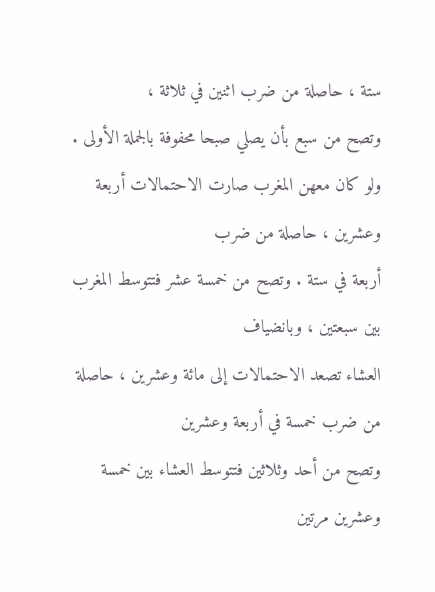ستة ، حاصلة من ضرب اثنين في ثلاثة ،
وتصح من سبع بأن يصلي صبحا محفوفة بالجملة الأولى .
ولو كان معهن المغرب صارت الاحتمالات أربعة وعشرين ، حاصلة من ضرب
أربعة في ستة . وتصح من خمسة عشر فتتوسط المغرب بين سبعتين ، وبانضياف
العشاء تصعد الاحتمالات إلى مائة وعشرين ، حاصلة من ضرب خمسة في أربعة وعشرين
وتصح من أحد وثلاثين فتتوسط العشاء بين خمسة وعشرين مرتين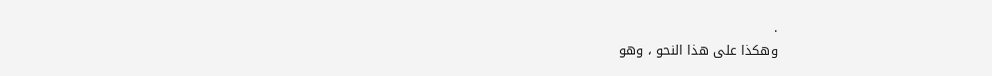.
وهكذا على هذا النحو ، وهو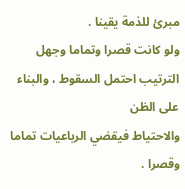مبرئ للذمة يقينا .
ولو كانت قصرا وتماما وجهل الترتيب احتمل السقوط ، والبناء على الظن
والاحتياط فيقضي الرباعيات تماما وقصرا .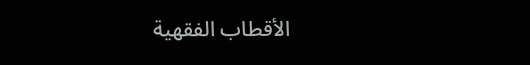الأقطاب الفقهية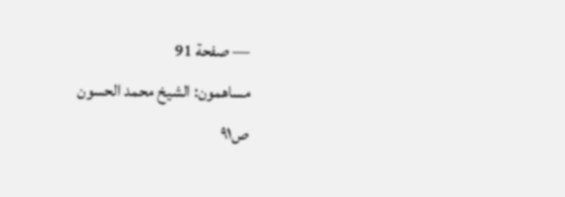— صفحة 91
مساهمون: الشيخ محمد الحسون
ص٩١